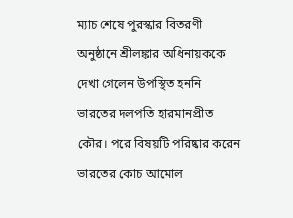ম্যাচ শেষে পুরস্কার বিতরণী অনুষ্ঠানে শ্রীলঙ্কার অধিনায়ককে দেখা গেলেন উপস্থিত হননি ভারতের দলপতি হারমানপ্রীত কৌর। পরে বিষয়টি পরিষ্কার করেন ভারতের কোচ আমোল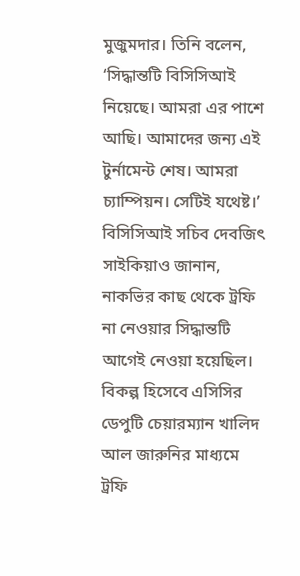মুজুমদার। তিনি বলেন, ‘সিদ্ধান্তটি বিসিসিআই নিয়েছে। আমরা এর পাশে আছি। আমাদের জন্য এই টুর্নামেন্ট শেষ। আমরা চ্যাম্পিয়ন। সেটিই যথেষ্ট।’
বিসিসিআই সচিব দেবজিৎ সাইকিয়াও জানান, নাকভির কাছ থেকে ট্রফি না নেওয়ার সিদ্ধান্তটি আগেই নেওয়া হয়েছিল। বিকল্প হিসেবে এসিসির ডেপুটি চেয়ারম্যান খালিদ আল জারুনির মাধ্যমে ট্রফি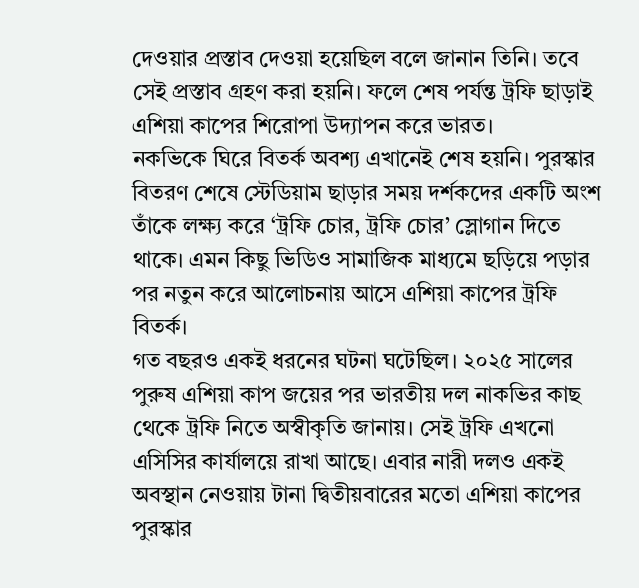দেওয়ার প্রস্তাব দেওয়া হয়েছিল বলে জানান তিনি। তবে সেই প্রস্তাব গ্রহণ করা হয়নি। ফলে শেষ পর্যন্ত ট্রফি ছাড়াই এশিয়া কাপের শিরোপা উদ্যাপন করে ভারত।
নকভিকে ঘিরে বিতর্ক অবশ্য এখানেই শেষ হয়নি। পুরস্কার বিতরণ শেষে স্টেডিয়াম ছাড়ার সময় দর্শকদের একটি অংশ তাঁকে লক্ষ্য করে ‘ট্রফি চোর, ট্রফি চোর’ স্লোগান দিতে থাকে। এমন কিছু ভিডিও সামাজিক মাধ্যমে ছড়িয়ে পড়ার পর নতুন করে আলোচনায় আসে এশিয়া কাপের ট্রফি বিতর্ক।
গত বছরও একই ধরনের ঘটনা ঘটেছিল। ২০২৫ সালের পুরুষ এশিয়া কাপ জয়ের পর ভারতীয় দল নাকভির কাছ থেকে ট্রফি নিতে অস্বীকৃতি জানায়। সেই ট্রফি এখনো এসিসির কার্যালয়ে রাখা আছে। এবার নারী দলও একই অবস্থান নেওয়ায় টানা দ্বিতীয়বারের মতো এশিয়া কাপের পুরস্কার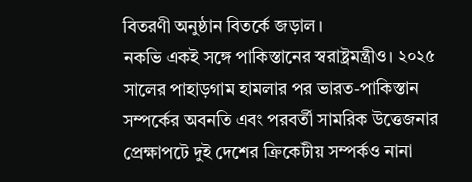বিতরণী অনুষ্ঠান বিতর্কে জড়াল।
নকভি একই সঙ্গে পাকিস্তানের স্বরাষ্ট্রমন্ত্রীও। ২০২৫ সালের পাহাড়গাম হামলার পর ভারত-পাকিস্তান সম্পর্কের অবনতি এবং পরবর্তী সামরিক উত্তেজনার প্রেক্ষাপটে দুই দেশের ক্রিকেটীয় সম্পর্কও নানা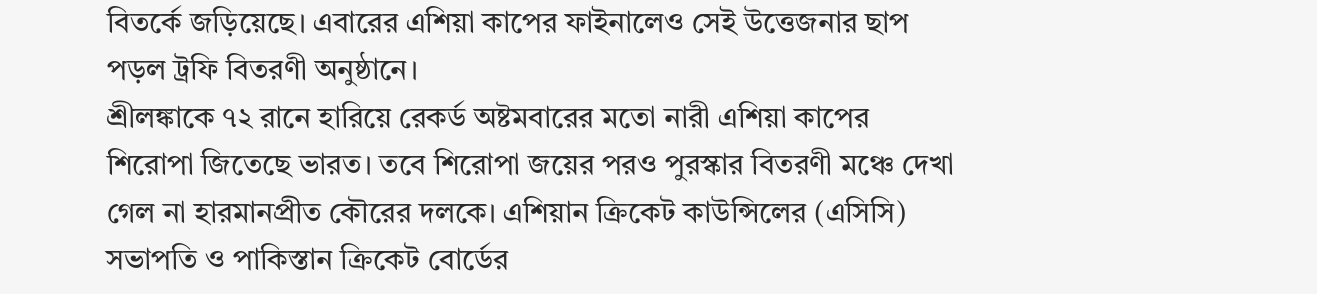বিতর্কে জড়িয়েছে। এবারের এশিয়া কাপের ফাইনালেও সেই উত্তেজনার ছাপ পড়ল ট্রফি বিতরণী অনুষ্ঠানে।
শ্রীলঙ্কাকে ৭২ রানে হারিয়ে রেকর্ড অষ্টমবারের মতো নারী এশিয়া কাপের শিরোপা জিতেছে ভারত। তবে শিরোপা জয়ের পরও পুরস্কার বিতরণী মঞ্চে দেখা গেল না হারমানপ্রীত কৌরের দলকে। এশিয়ান ক্রিকেট কাউন্সিলের (এসিসি) সভাপতি ও পাকিস্তান ক্রিকেট বোর্ডের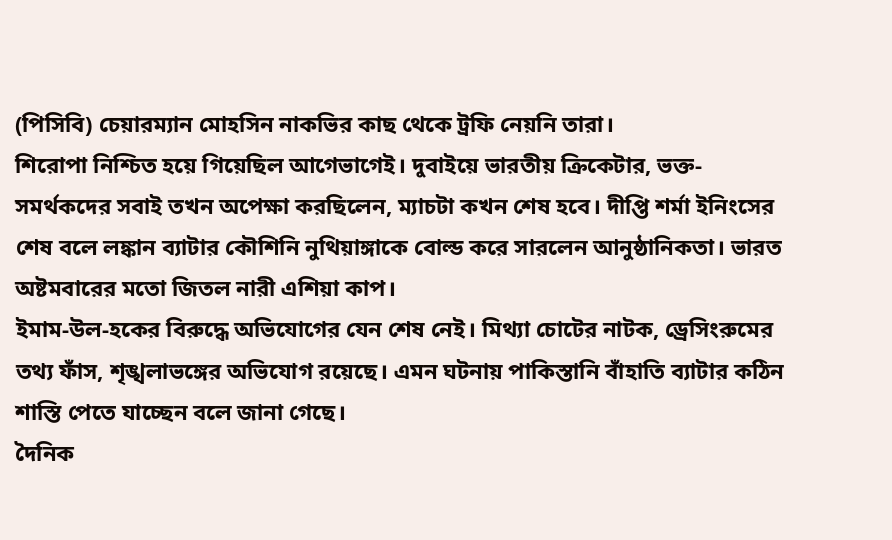(পিসিবি) চেয়ারম্যান মোহসিন নাকভির কাছ থেকে ট্রফি নেয়নি তারা।
শিরোপা নিশ্চিত হয়ে গিয়েছিল আগেভাগেই। দুবাইয়ে ভারতীয় ক্রিকেটার, ভক্ত-সমর্থকদের সবাই তখন অপেক্ষা করছিলেন, ম্যাচটা কখন শেষ হবে। দীপ্তি শর্মা ইনিংসের শেষ বলে লঙ্কান ব্যাটার কৌশিনি নুথিয়াঙ্গাকে বোল্ড করে সারলেন আনুষ্ঠানিকতা। ভারত অষ্টমবারের মতো জিতল নারী এশিয়া কাপ।
ইমাম-উল-হকের বিরুদ্ধে অভিযোগের যেন শেষ নেই। মিথ্যা চোটের নাটক, ড্রেসিংরুমের তথ্য ফাঁস, শৃঙ্খলাভঙ্গের অভিযোগ রয়েছে। এমন ঘটনায় পাকিস্তানি বাঁহাতি ব্যাটার কঠিন শাস্তি পেতে যাচ্ছেন বলে জানা গেছে।
দৈনিক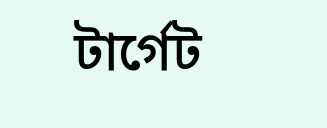টার্গেট